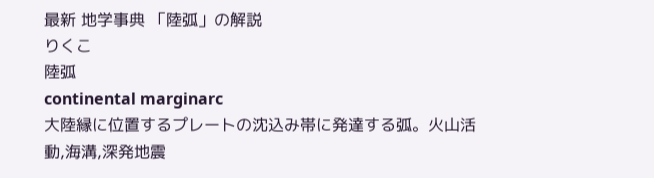最新 地学事典 「陸弧」の解説
りくこ
陸弧
continental marginarc
大陸縁に位置するプレートの沈込み帯に発達する弧。火山活動,海溝,深発地震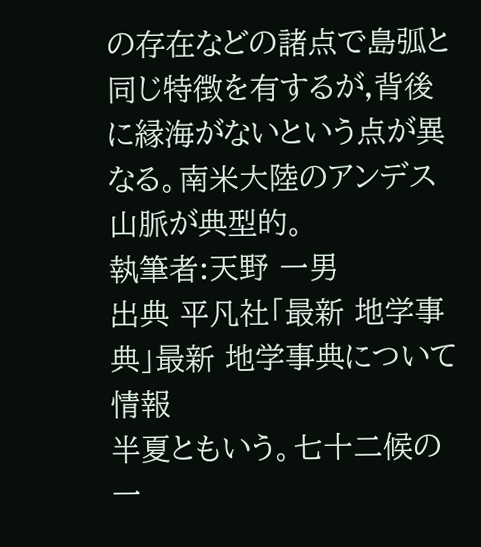の存在などの諸点で島弧と同じ特徴を有するが,背後に縁海がないという点が異なる。南米大陸のアンデス山脈が典型的。
執筆者:天野 一男
出典 平凡社「最新 地学事典」最新 地学事典について 情報
半夏ともいう。七十二候の一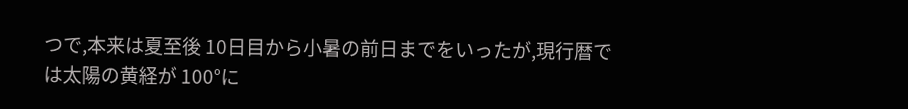つで,本来は夏至後 10日目から小暑の前日までをいったが,現行暦では太陽の黄経が 100°に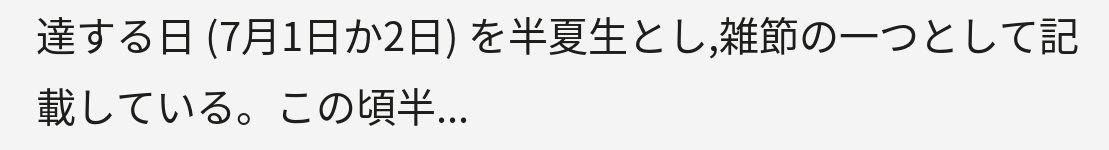達する日 (7月1日か2日) を半夏生とし,雑節の一つとして記載している。この頃半...